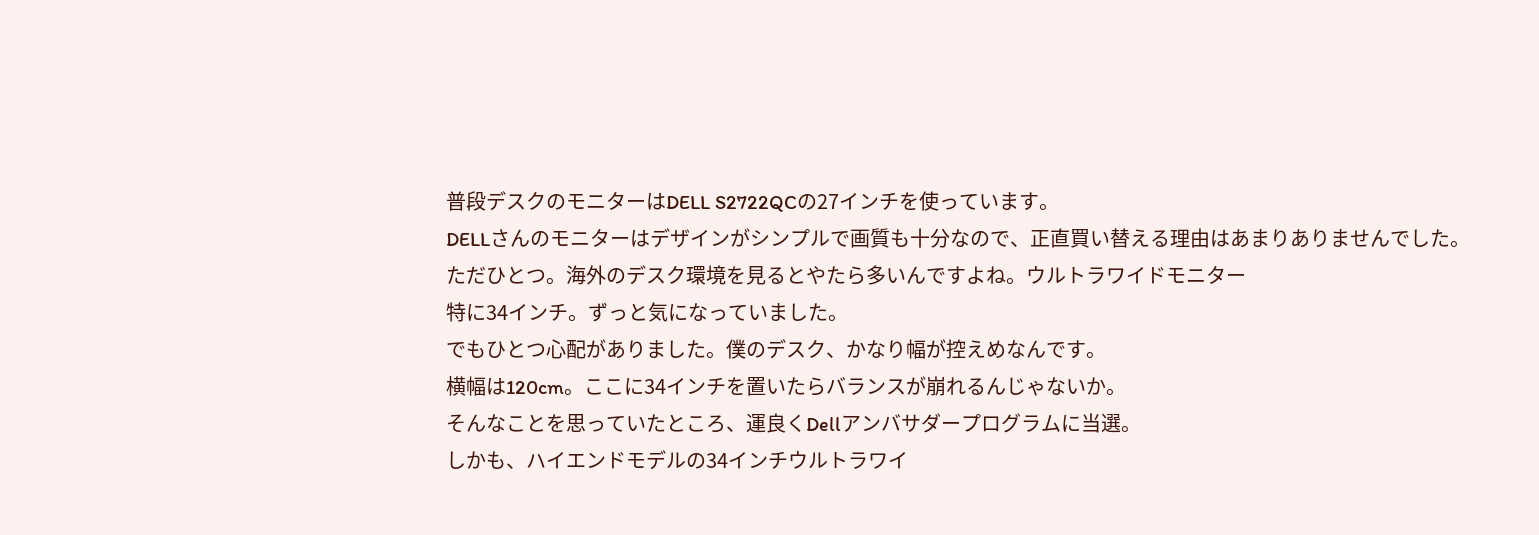普段デスクのモニターはDELL S2722QCの27インチを使っています。
DELLさんのモニターはデザインがシンプルで画質も十分なので、正直買い替える理由はあまりありませんでした。
ただひとつ。海外のデスク環境を見るとやたら多いんですよね。ウルトラワイドモニター
特に34インチ。ずっと気になっていました。
でもひとつ心配がありました。僕のデスク、かなり幅が控えめなんです。
横幅は120cm。ここに34インチを置いたらバランスが崩れるんじゃないか。
そんなことを思っていたところ、運良くDellアンバサダープログラムに当選。
しかも、ハイエンドモデルの34インチウルトラワイ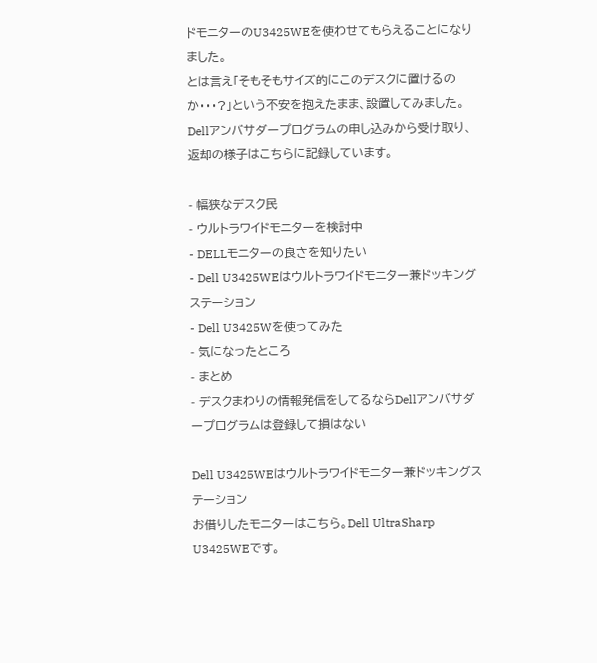ドモニターのU3425WEを使わせてもらえることになりました。
とは言え「そもそもサイズ的にこのデスクに置けるのか・・・?」という不安を抱えたまま、設置してみました。
Dellアンバサダープログラムの申し込みから受け取り、返却の様子はこちらに記録しています。

- 幅狭なデスク民
- ウルトラワイドモニターを検討中
- DELLモニターの良さを知りたい
- Dell U3425WEはウルトラワイドモニター兼ドッキングステーション
- Dell U3425Wを使ってみた
- 気になったところ
- まとめ
- デスクまわりの情報発信をしてるならDellアンバサダープログラムは登録して損はない

Dell U3425WEはウルトラワイドモニター兼ドッキングステーション
お借りしたモニターはこちら。Dell UltraSharp U3425WEです。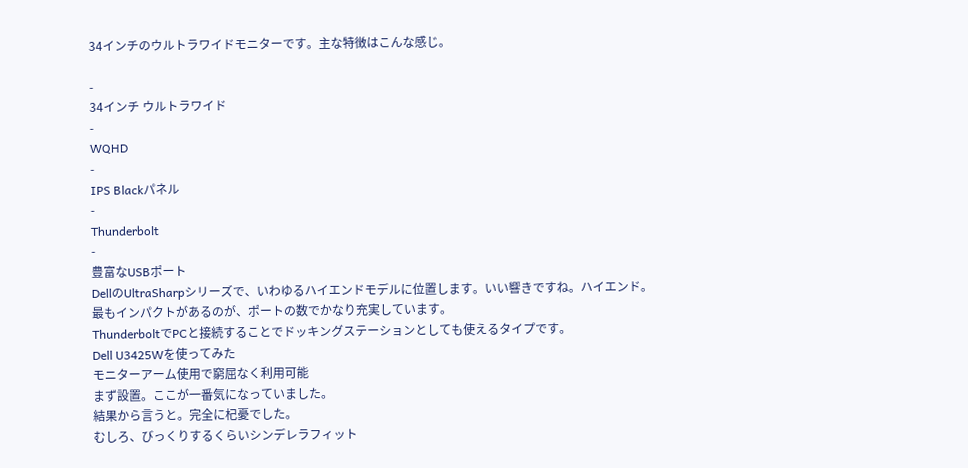34インチのウルトラワイドモニターです。主な特徴はこんな感じ。

-
34インチ ウルトラワイド
-
WQHD
-
IPS Blackパネル
-
Thunderbolt
-
豊富なUSBポート
DellのUltraSharpシリーズで、いわゆるハイエンドモデルに位置します。いい響きですね。ハイエンド。
最もインパクトがあるのが、ポートの数でかなり充実しています。
ThunderboltでPCと接続することでドッキングステーションとしても使えるタイプです。
Dell U3425Wを使ってみた
モニターアーム使用で窮屈なく利用可能
まず設置。ここが一番気になっていました。
結果から言うと。完全に杞憂でした。
むしろ、びっくりするくらいシンデレラフィット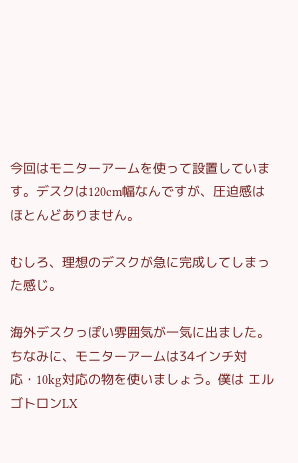今回はモニターアームを使って設置しています。デスクは120cm幅なんですが、圧迫感はほとんどありません。

むしろ、理想のデスクが急に完成してしまった感じ。

海外デスクっぽい雰囲気が一気に出ました。
ちなみに、モニターアームは34インチ対応・10kg対応の物を使いましょう。僕は エルゴトロンLX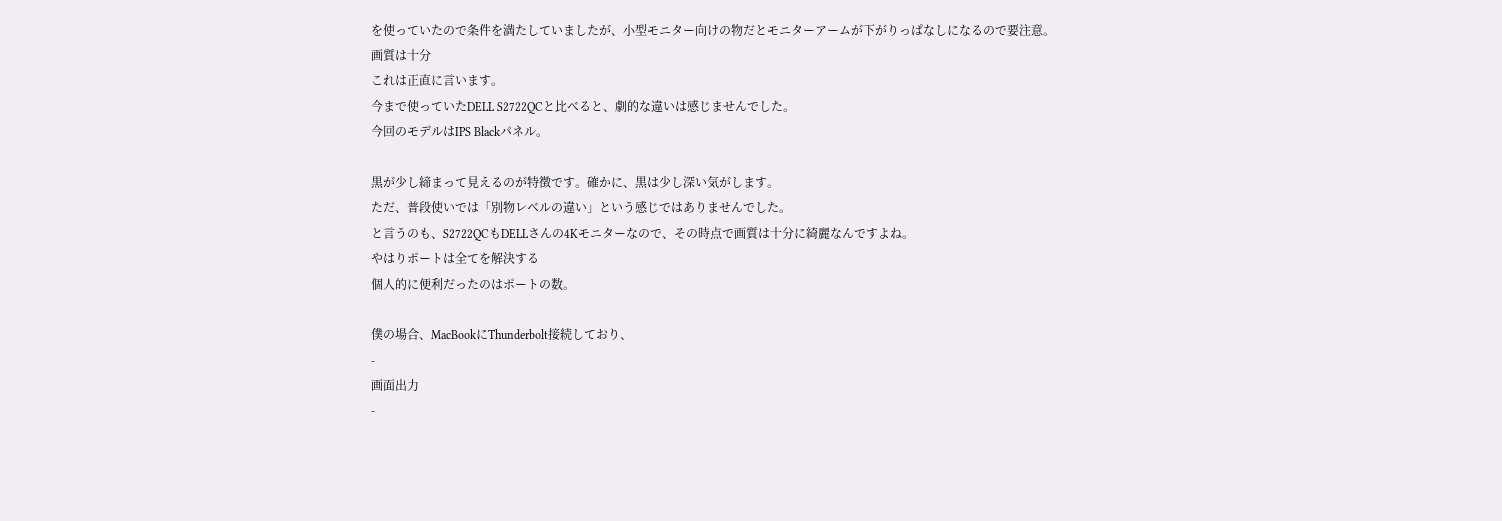を使っていたので条件を満たしていましたが、小型モニター向けの物だとモニターアームが下がりっぱなしになるので要注意。
画質は十分
これは正直に言います。
今まで使っていたDELL S2722QCと比べると、劇的な違いは感じませんでした。
今回のモデルはIPS Blackパネル。

黒が少し締まって見えるのが特徴です。確かに、黒は少し深い気がします。
ただ、普段使いでは「別物レベルの違い」という感じではありませんでした。
と言うのも、S2722QCもDELLさんの4Kモニターなので、その時点で画質は十分に綺麗なんですよね。
やはりポートは全てを解決する
個人的に便利だったのはポートの数。

僕の場合、MacBookにThunderbolt接続しており、
-
画面出力
-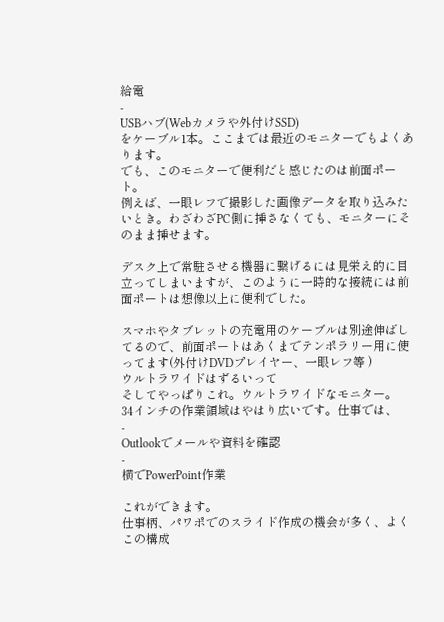給電
-
USBハブ(Webカメラや外付けSSD)
をケーブル1本。ここまでは最近のモニターでもよくあります。
でも、このモニターで便利だと感じたのは前面ポート。
例えば、一眼レフで撮影した画像データを取り込みたいとき。わざわざPC側に挿さなくても、モニターにそのまま挿せます。

デスク上で常駐させる機器に繋げるには見栄え的に目立ってしまいますが、このように一時的な接続には前面ポートは想像以上に便利でした。

スマホやタブレットの充電用のケーブルは別途伸ばしてるので、前面ポートはあくまでテンポラリー用に使ってます(外付けDVDプレイヤー、一眼レフ等 )
ウルトラワイドはずるいって
そしてやっぱりこれ。ウルトラワイドなモニター。
34インチの作業領域はやはり広いです。仕事では、
-
Outlookでメールや資料を確認
-
横でPowerPoint作業

これができます。
仕事柄、パワポでのスライド作成の機会が多く、よくこの構成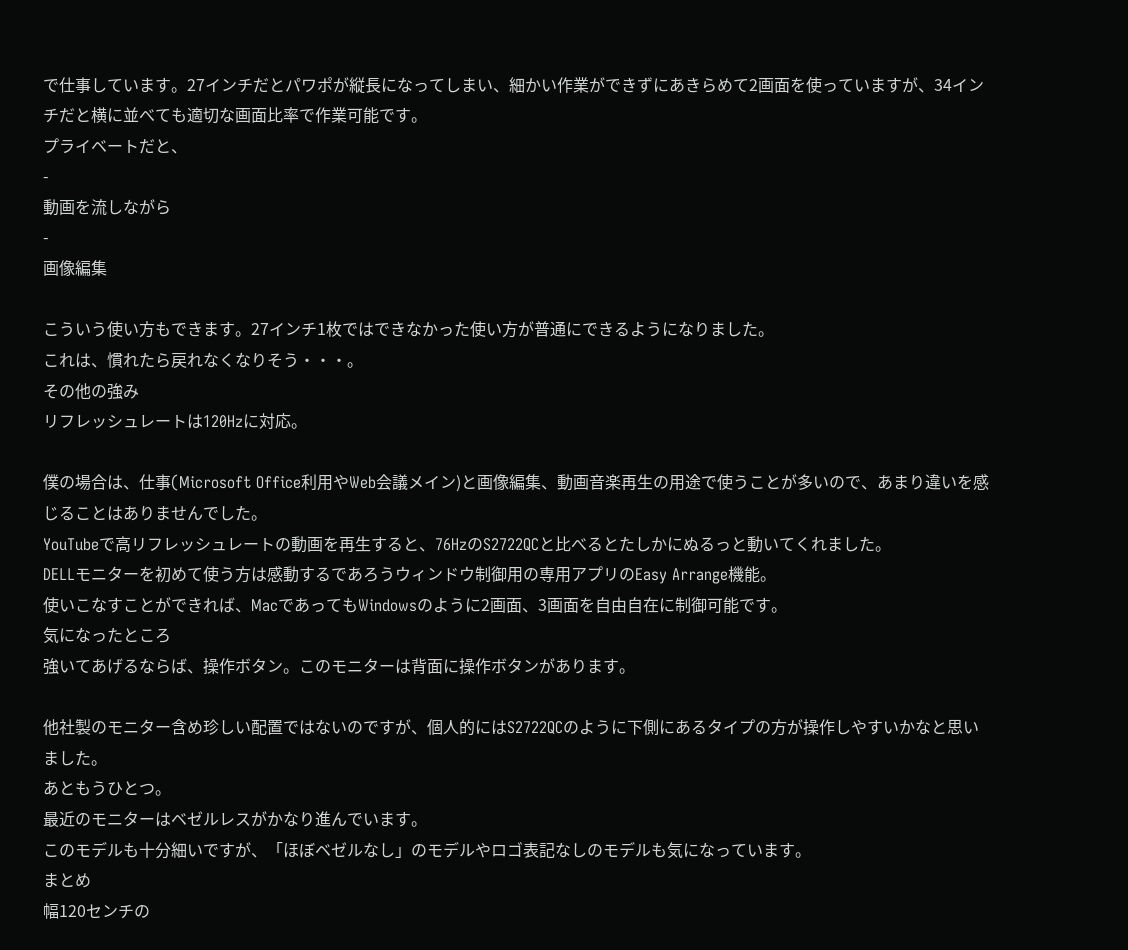で仕事しています。27インチだとパワポが縦長になってしまい、細かい作業ができずにあきらめて2画面を使っていますが、34インチだと横に並べても適切な画面比率で作業可能です。
プライベートだと、
-
動画を流しながら
-
画像編集

こういう使い方もできます。27インチ1枚ではできなかった使い方が普通にできるようになりました。
これは、慣れたら戻れなくなりそう・・・。
その他の強み
リフレッシュレートは120Hzに対応。

僕の場合は、仕事(Microsoft Office利用やWeb会議メイン)と画像編集、動画音楽再生の用途で使うことが多いので、あまり違いを感じることはありませんでした。
YouTubeで高リフレッシュレートの動画を再生すると、76HzのS2722QCと比べるとたしかにぬるっと動いてくれました。
DELLモニターを初めて使う方は感動するであろうウィンドウ制御用の専用アプリのEasy Arrange機能。
使いこなすことができれば、MacであってもWindowsのように2画面、3画面を自由自在に制御可能です。
気になったところ
強いてあげるならば、操作ボタン。このモニターは背面に操作ボタンがあります。

他社製のモニター含め珍しい配置ではないのですが、個人的にはS2722QCのように下側にあるタイプの方が操作しやすいかなと思いました。
あともうひとつ。
最近のモニターはベゼルレスがかなり進んでいます。
このモデルも十分細いですが、「ほぼベゼルなし」のモデルやロゴ表記なしのモデルも気になっています。
まとめ
幅120センチの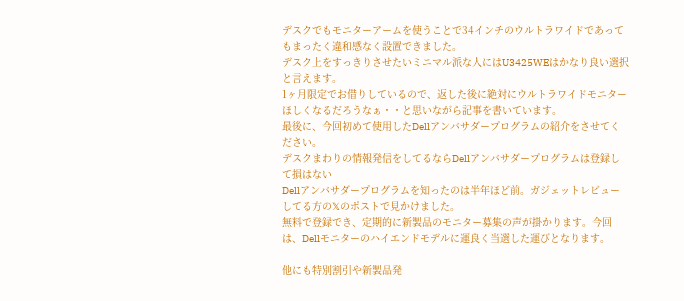デスクでもモニターアームを使うことで34インチのウルトラワイドであってもまったく違和感なく設置できました。
デスク上をすっきりさせたいミニマル派な人にはU3425WEはかなり良い選択と言えます。
1ヶ月限定でお借りしているので、返した後に絶対にウルトラワイドモニターほしくなるだろうなぁ・・と思いながら記事を書いています。
最後に、今回初めて使用したDellアンバサダープログラムの紹介をさせてください。
デスクまわりの情報発信をしてるならDellアンバサダープログラムは登録して損はない
Dellアンバサダープログラムを知ったのは半年ほど前。ガジェットレビューしてる方の𝕏のポストで見かけました。
無料で登録でき、定期的に新製品のモニター募集の声が掛かります。今回は、Dellモニターのハイエンドモデルに運良く当選した運びとなります。

他にも特別割引や新製品発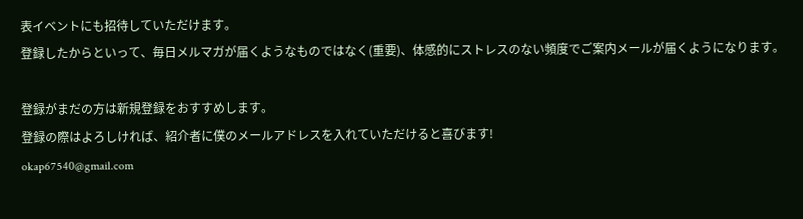表イベントにも招待していただけます。
登録したからといって、毎日メルマガが届くようなものではなく(重要)、体感的にストレスのない頻度でご案内メールが届くようになります。

登録がまだの方は新規登録をおすすめします。
登録の際はよろしければ、紹介者に僕のメールアドレスを入れていただけると喜びます!
okap67540@gmail.com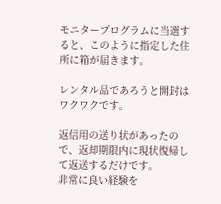モニタープログラムに当選すると、このように指定した住所に箱が届きます。

レンタル品であろうと開封はワクワクです。

返信用の送り状があったので、返却期限内に現状復帰して返送するだけです。
非常に良い経験を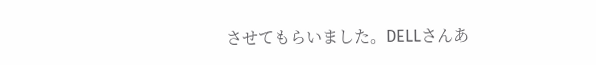させてもらいました。DELLさんあ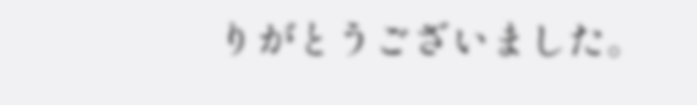りがとうございました。